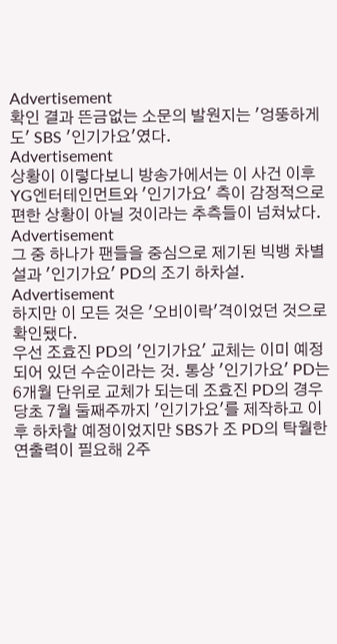Advertisement
확인 결과 뜬금없는 소문의 발원지는 '엉뚱하게도' SBS '인기가요'였다.
Advertisement
상황이 이렇다보니 방송가에서는 이 사건 이후 YG엔터테인먼트와 '인기가요' 측이 감정적으로 편한 상황이 아닐 것이라는 추측들이 넘쳐났다.
Advertisement
그 중 하나가 팬들을 중심으로 제기된 빅뱅 차별설과 '인기가요' PD의 조기 하차설.
Advertisement
하지만 이 모든 것은 '오비이락'격이었던 것으로 확인됐다.
우선 조효진 PD의 '인기가요' 교체는 이미 예정되어 있던 수순이라는 것. 통상 '인기가요' PD는 6개월 단위로 교체가 되는데 조효진 PD의 경우 당초 7월 둘째주까지 '인기가요'를 제작하고 이후 하차할 예정이었지만 SBS가 조 PD의 탁월한 연출력이 필요해 2주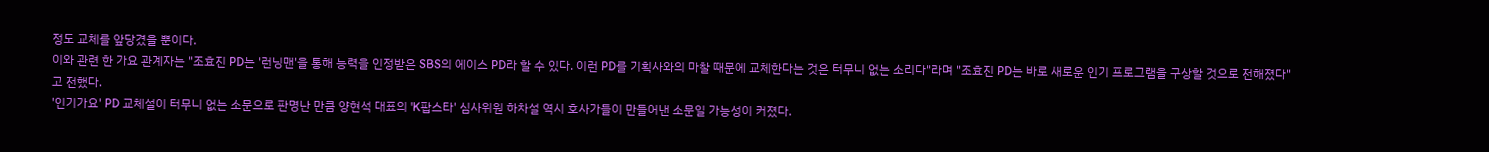정도 교체를 앞당겼을 뿐이다.
이와 관련 한 가요 관계자는 "조효진 PD는 '런닝맨'을 통해 능력을 인정받은 SBS의 에이스 PD라 할 수 있다. 이런 PD를 기획사와의 마찰 때문에 교체한다는 것은 터무니 없는 소리다"라며 "조효진 PD는 바로 새로운 인기 프로그램을 구상할 것으로 전해졌다"고 전했다.
'인기가요' PD 교체설이 터무니 없는 소문으로 판명난 만큼 양현석 대표의 'K팝스타' 심사위원 하차설 역시 호사가들이 만들어낸 소문일 가능성이 커졌다.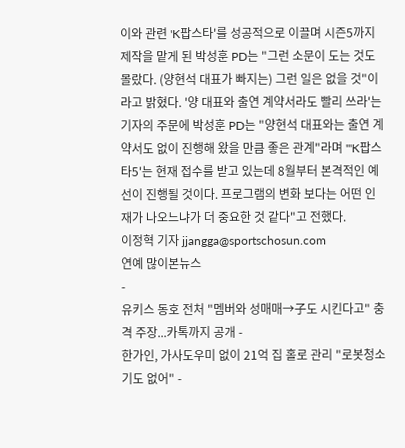이와 관련 'K팝스타'를 성공적으로 이끌며 시즌5까지 제작을 맡게 된 박성훈 PD는 "그런 소문이 도는 것도 몰랐다. (양현석 대표가 빠지는) 그런 일은 없을 것"이라고 밝혔다. '양 대표와 출연 계약서라도 빨리 쓰라'는 기자의 주문에 박성훈 PD는 "양현석 대표와는 출연 계약서도 없이 진행해 왔을 만큼 좋은 관계"라며 "'K팝스타5'는 현재 접수를 받고 있는데 8월부터 본격적인 예선이 진행될 것이다. 프로그램의 변화 보다는 어떤 인재가 나오느냐가 더 중요한 것 같다"고 전했다.
이정혁 기자 jjangga@sportschosun.com
연예 많이본뉴스
-
유키스 동호 전처 "멤버와 성매매→子도 시킨다고" 충격 주장...카톡까지 공개 -
한가인, 가사도우미 없이 21억 집 홀로 관리 "로봇청소기도 없어" -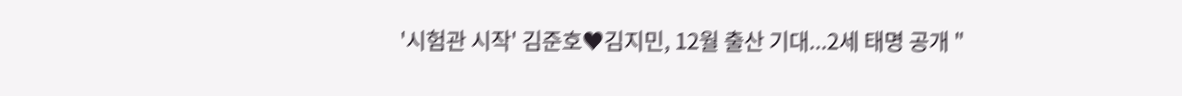'시험관 시작' 김준호♥김지민, 12월 출산 기대...2세 태명 공개 "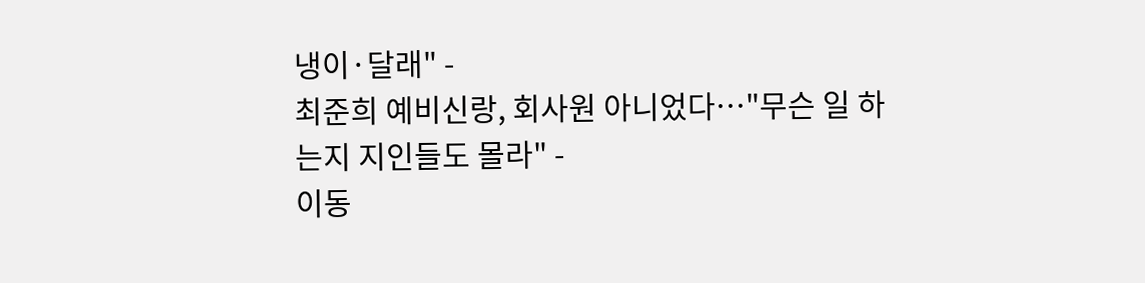냉이·달래" -
최준희 예비신랑, 회사원 아니었다…"무슨 일 하는지 지인들도 몰라" -
이동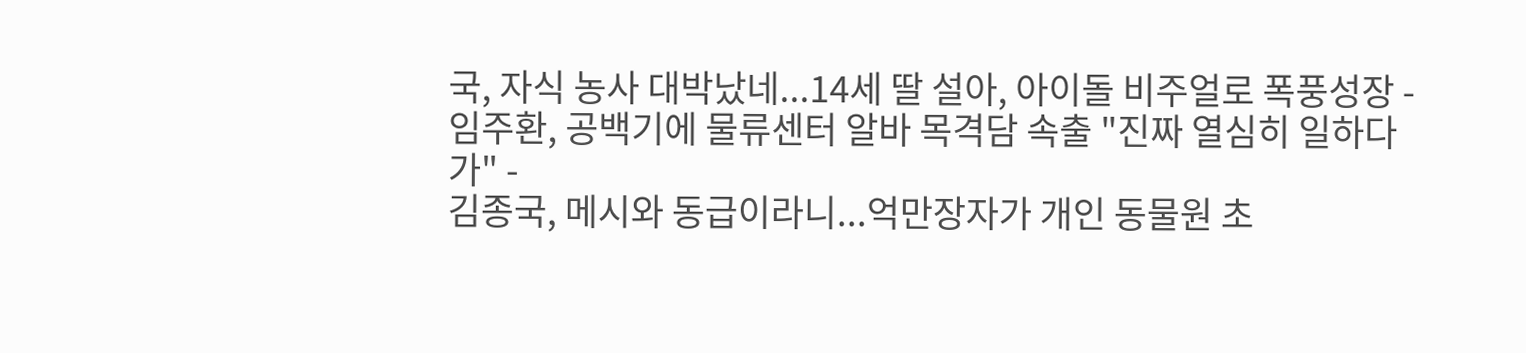국, 자식 농사 대박났네...14세 딸 설아, 아이돌 비주얼로 폭풍성장 -
임주환, 공백기에 물류센터 알바 목격담 속출 "진짜 열심히 일하다 가" -
김종국, 메시와 동급이라니...억만장자가 개인 동물원 초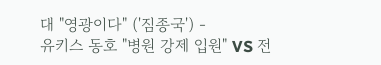대 "영광이다" ('짐종국') -
유키스 동호 "병원 강제 입원" VS 전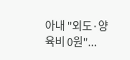아내 "외도·양육비 0원"...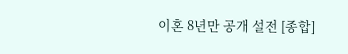이혼 8년만 공개 설전 [종합]